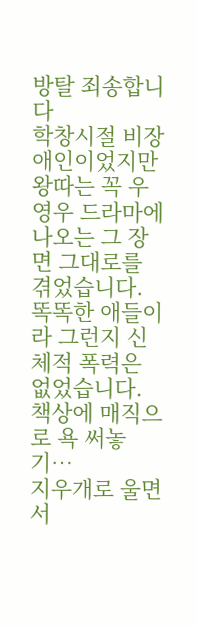방탈 죄송합니다
학창시절 비장애인이었지만 왕따는 꼭 우영우 드라마에 나오는 그 장면 그대로를 겪었습니다.
똑똑한 애들이라 그런지 신체적 폭력은 없었습니다.
책상에 매직으로 욕 써놓기…
지우개로 울면서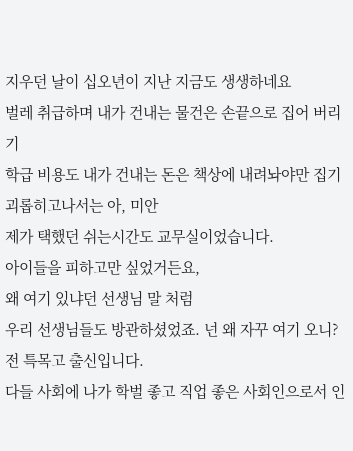지우던 날이 십오년이 지난 지금도 생생하네요
벌레 취급하며 내가 건내는 물건은 손끝으로 집어 버리기
학급 비용도 내가 건내는 돈은 책상에 내려놔야만 집기
괴롭히고나서는 아, 미안
제가 택했던 쉬는시간도 교무실이었습니다.
아이들을 피하고만 싶었거든요,
왜 여기 있냐던 선생님 말 처럼
우리 선생님들도 방관하셨었죠. 넌 왜 자꾸 여기 오니?
전 특목고 출신입니다.
다들 사회에 나가 학벌 좋고 직업 좋은 사회인으로서 인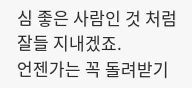심 좋은 사람인 것 처럼 잘들 지내겠죠.
언젠가는 꼭 돌려받기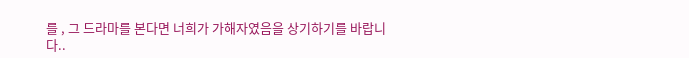를 , 그 드라마를 본다면 너희가 가해자였음을 상기하기를 바랍니다..